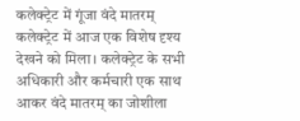कलेक्ट्रेट में गूंजा वंदे मातरम्
कलेक्ट्रेट में आज एक विशेष दृश्य देखने को मिला। कलेक्ट्रेट के सभी अधिकारी और कर्मचारी एक साथ आकर वंदे मातरम् का जोशीला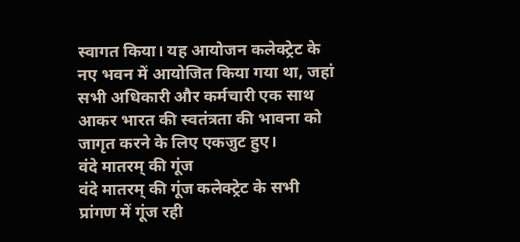स्वागत किया। यह आयोजन कलेक्ट्रेट के नए भवन में आयोजित किया गया था, जहां सभी अधिकारी और कर्मचारी एक साथ आकर भारत की स्वतंत्रता की भावना को जागृत करने के लिए एकजुट हुए।
वंदे मातरम् की गूंज
वंदे मातरम् की गूंज कलेक्ट्रेट के सभी प्रांगण में गूंज रही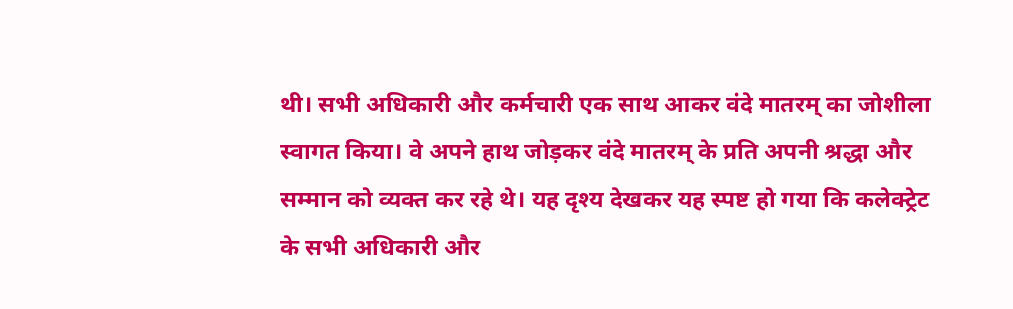थी। सभी अधिकारी और कर्मचारी एक साथ आकर वंदे मातरम् का जोशीला स्वागत किया। वे अपने हाथ जोड़कर वंदे मातरम् के प्रति अपनी श्रद्धा और सम्मान को व्यक्त कर रहे थे। यह दृश्य देखकर यह स्पष्ट हो गया कि कलेक्ट्रेट के सभी अधिकारी और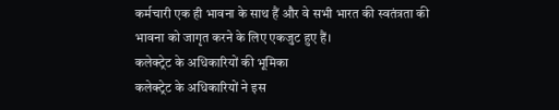कर्मचारी एक ही भावना के साथ हैं और वे सभी भारत की स्वतंत्रता की भावना को जागृत करने के लिए एकजुट हुए हैं।
कलेक्ट्रेट के अधिकारियों की भूमिका
कलेक्ट्रेट के अधिकारियों ने इस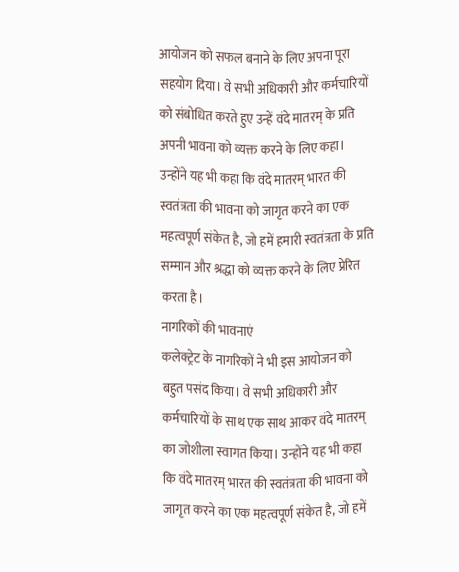आयोजन को सफल बनाने के लिए अपना पूरा सहयोग दिया। वे सभी अधिकारी और कर्मचारियों को संबोधित करते हुए उन्हें वंदे मातरम् के प्रति अपनी भावना को व्यक्त करने के लिए कहा। उन्होंने यह भी कहा कि वंदे मातरम् भारत की स्वतंत्रता की भावना को जागृत करने का एक महत्वपूर्ण संकेत है, जो हमें हमारी स्वतंत्रता के प्रति सम्मान और श्रद्धा को व्यक्त करने के लिए प्रेरित करता है।
नागरिकों की भावनाएं
कलेक्ट्रेट के नागरिकों ने भी इस आयोजन को बहुत पसंद किया। वे सभी अधिकारी और कर्मचारियों के साथ एक साथ आकर वंदे मातरम् का जोशीला स्वागत किया। उन्होंने यह भी कहा कि वंदे मातरम् भारत की स्वतंत्रता की भावना को जागृत करने का एक महत्वपूर्ण संकेत है, जो हमें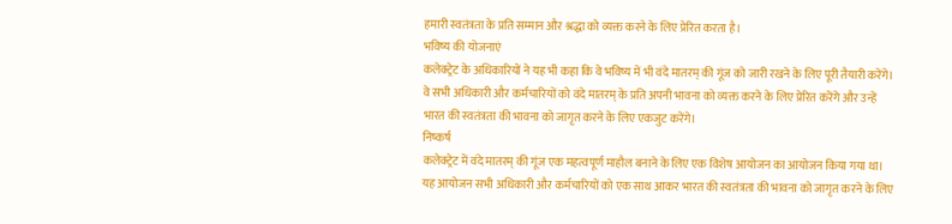हमारी स्वतंत्रता के प्रति सम्मान और श्रद्धा को व्यक्त करने के लिए प्रेरित करता है।
भविष्य की योजनाएं
कलेक्ट्रेट के अधिकारियों ने यह भी कहा कि वे भविष्य में भी वंदे मातरम् की गूंज को जारी रखने के लिए पूरी तैयारी करेंगे। वे सभी अधिकारी और कर्मचारियों को वंदे मातरम् के प्रति अपनी भावना को व्यक्त करने के लिए प्रेरित करेंगे और उन्हें भारत की स्वतंत्रता की भावना को जागृत करने के लिए एकजुट करेंगे।
निष्कर्ष
कलेक्ट्रेट में वंदे मातरम् की गूंज एक महत्वपूर्ण माहौल बनाने के लिए एक विशेष आयोजन का आयोजन किया गया था। यह आयोजन सभी अधिकारी और कर्मचारियों को एक साथ आकर भारत की स्वतंत्रता की भावना को जागृत करने के लिए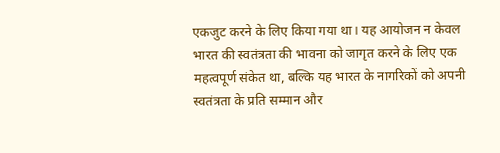एकजुट करने के लिए किया गया था। यह आयोजन न केवल भारत की स्वतंत्रता की भावना को जागृत करने के लिए एक महत्वपूर्ण संकेत था, बल्कि यह भारत के नागरिकों को अपनी स्वतंत्रता के प्रति सम्मान और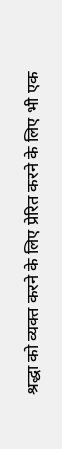श्रद्धा को व्यक्त करने के लिए प्रेरित करने के लिए भी एक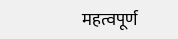महत्वपूर्ण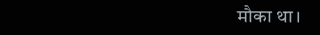मौका था।